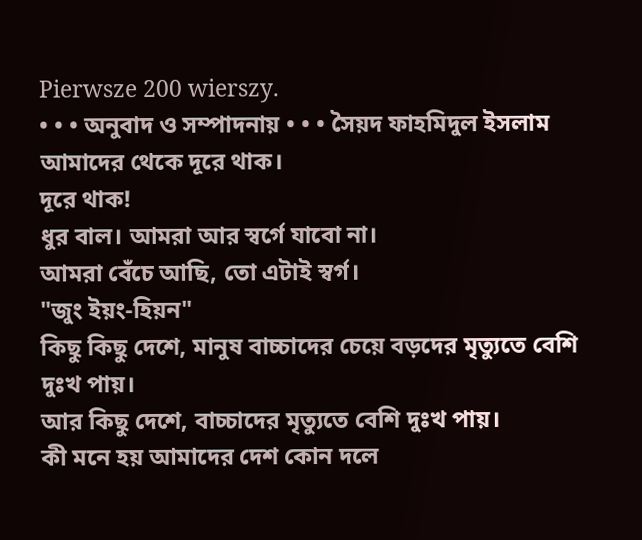Pierwsze 200 wierszy.
• • • অনুবাদ ও সম্পাদনায় • • • সৈয়দ ফাহমিদুল ইসলাম
আমাদের থেকে দূরে থাক।
দূরে থাক!
ধুর বাল। আমরা আর স্বর্গে যাবো না।
আমরা বেঁচে আছি, তো এটাই স্বর্গ।
"জুং ইয়ং-হিয়ন"
কিছু কিছু দেশে, মানুষ বাচ্চাদের চেয়ে বড়দের মৃত্যুতে বেশি দুঃখ পায়।
আর কিছু দেশে, বাচ্চাদের মৃত্যুতে বেশি দুঃখ পায়।
কী মনে হয় আমাদের দেশ কোন দলে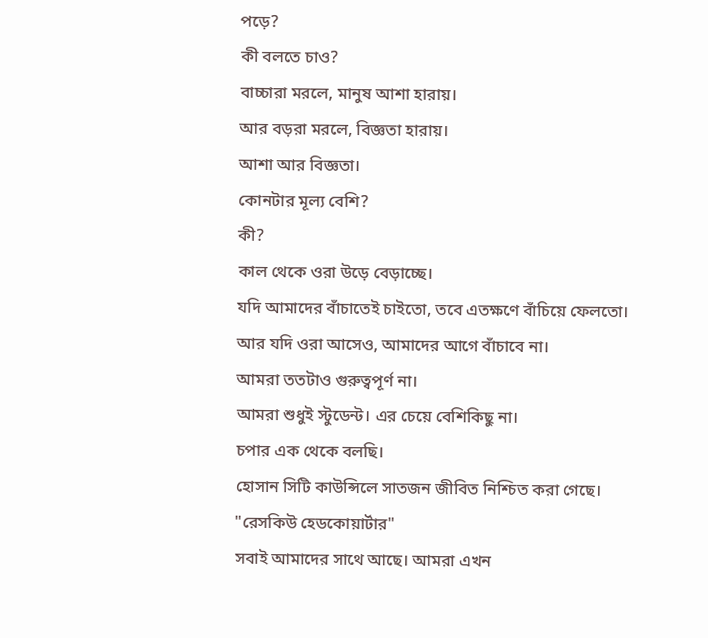পড়ে?
কী বলতে চাও?
বাচ্চারা মরলে, মানুষ আশা হারায়।
আর বড়রা মরলে, বিজ্ঞতা হারায়।
আশা আর বিজ্ঞতা।
কোনটার মূল্য বেশি?
কী?
কাল থেকে ওরা উড়ে বেড়াচ্ছে।
যদি আমাদের বাঁচাতেই চাইতো, তবে এতক্ষণে বাঁচিয়ে ফেলতো।
আর যদি ওরা আসেও, আমাদের আগে বাঁচাবে না।
আমরা ততটাও গুরুত্বপূর্ণ না।
আমরা শুধুই স্টুডেন্ট। এর চেয়ে বেশিকিছু না।
চপার এক থেকে বলছি।
হোসান সিটি কাউন্সিলে সাতজন জীবিত নিশ্চিত করা গেছে।
"রেসকিউ হেডকোয়ার্টার"
সবাই আমাদের সাথে আছে। আমরা এখন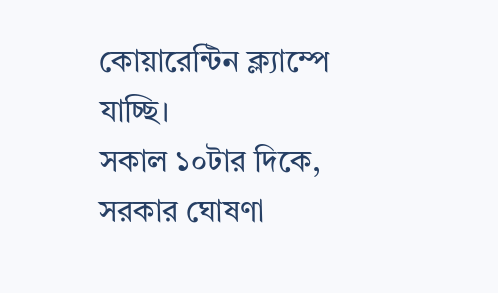কোয়ারেন্টিন ক্ল্যাম্পে যাচ্ছি।
সকাল ১০টার দিকে, সরকার ঘোষণা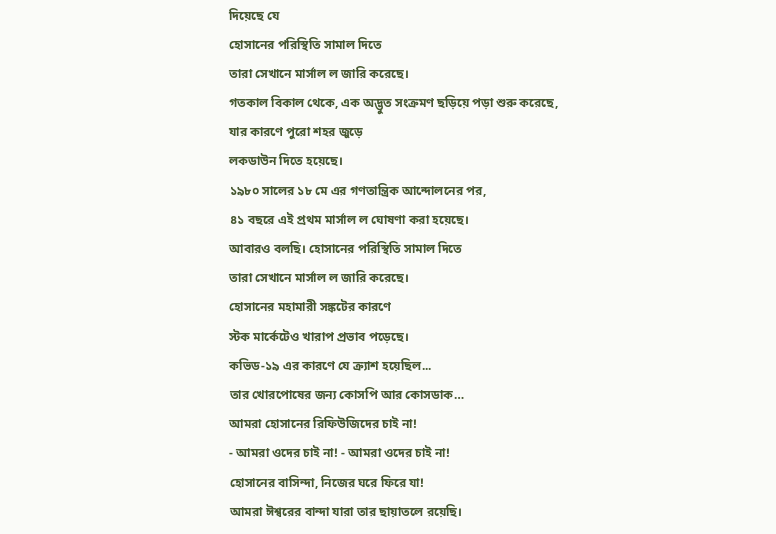দিয়েছে যে
হোসানের পরিস্থিতি সামাল দিতে
তারা সেখানে মার্সাল ল জারি করেছে।
গতকাল বিকাল থেকে, এক অদ্ভুত সংক্রমণ ছড়িয়ে পড়া শুরু করেছে,
যার কারণে পুরো শহর জুড়ে
লকডাউন দিতে হয়েছে।
১৯৮০ সালের ১৮ মে এর গণতান্ত্রিক আন্দোলনের পর,
৪১ বছরে এই প্রথম মার্সাল ল ঘোষণা করা হয়েছে।
আবারও বলছি। হোসানের পরিস্থিতি সামাল দিতে
তারা সেখানে মার্সাল ল জারি করেছে।
হোসানের মহামারী সঙ্কটের কারণে
স্টক মার্কেটেও খারাপ প্রভাব পড়েছে।
কভিড-১৯ এর কারণে যে ক্র্যাশ হয়েছিল...
তার খোরপোষের জন্য কোসপি আর কোসডাক…
আমরা হোসানের রিফিউজিদের চাই না!
- আমরা ওদের চাই না! - আমরা ওদের চাই না!
হোসানের বাসিন্দা, নিজের ঘরে ফিরে যা!
আমরা ঈশ্বরের বান্দা যারা তার ছায়াতলে রয়েছি।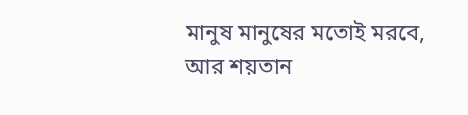মানুষ মানুষের মতোই মরবে,
আর শয়তান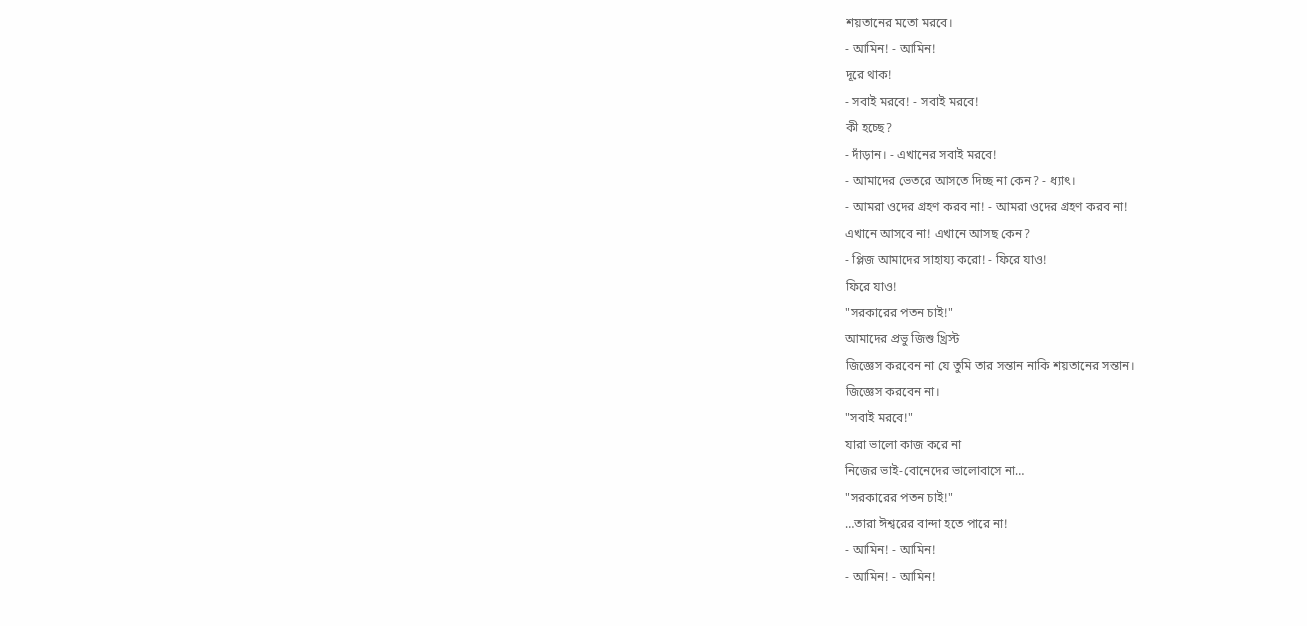শয়তানের মতো মরবে।
- আমিন! - আমিন!
দূরে থাক!
- সবাই মরবে! - সবাই মরবে!
কী হচ্ছে?
- দাঁড়ান। - এখানের সবাই মরবে!
- আমাদের ভেতরে আসতে দিচ্ছ না কেন? - ধ্যাৎ।
- আমরা ওদের গ্রহণ করব না! - আমরা ওদের গ্রহণ করব না!
এখানে আসবে না! এখানে আসছ কেন?
- প্লিজ আমাদের সাহায্য করো! - ফিরে যাও!
ফিরে যাও!
"সরকারের পতন চাই!"
আমাদের প্রভু জিশু খ্রিস্ট
জিজ্ঞেস করবেন না যে তুমি তার সন্তান নাকি শয়তানের সন্তান।
জিজ্ঞেস করবেন না।
"সবাই মরবে!"
যারা ভালো কাজ করে না
নিজের ভাই-বোনেদের ভালোবাসে না…
"সরকারের পতন চাই!"
…তারা ঈশ্বরের বান্দা হতে পারে না!
- আমিন! - আমিন!
- আমিন! - আমিন!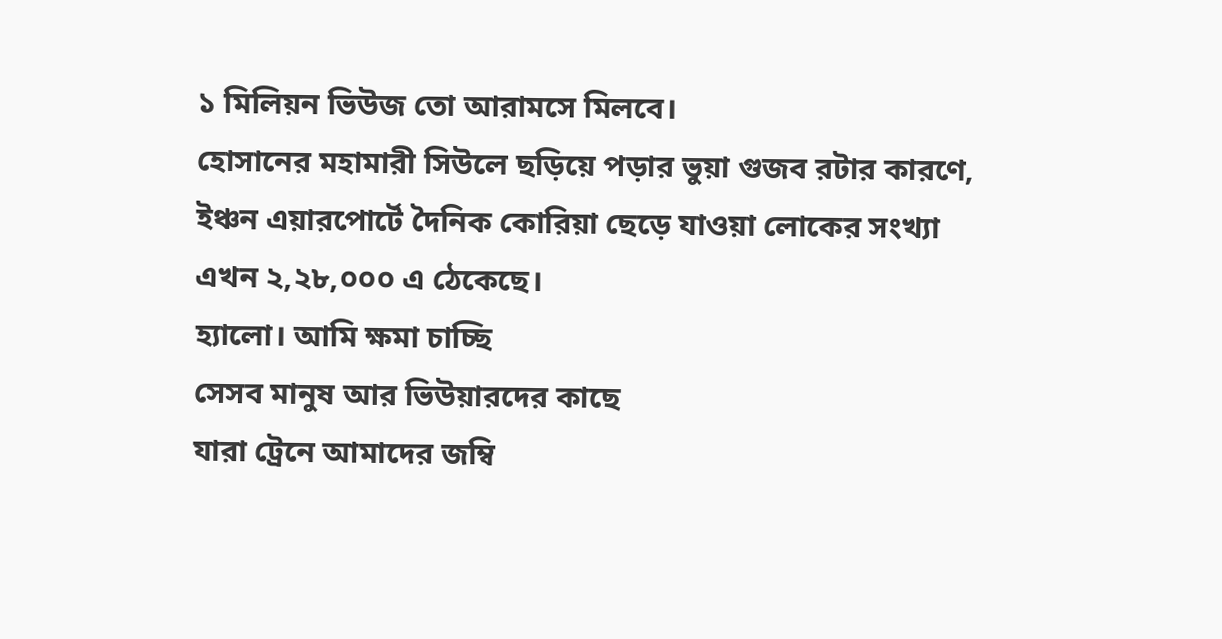১ মিলিয়ন ভিউজ তো আরামসে মিলবে।
হোসানের মহামারী সিউলে ছড়িয়ে পড়ার ভুয়া গুজব রটার কারণে,
ইঞ্চন এয়ারপোর্টে দৈনিক কোরিয়া ছেড়ে যাওয়া লোকের সংখ্যা
এখন ২,২৮,০০০ এ ঠেকেছে।
হ্যালো। আমি ক্ষমা চাচ্ছি
সেসব মানুষ আর ভিউয়ারদের কাছে
যারা ট্রেনে আমাদের জম্বি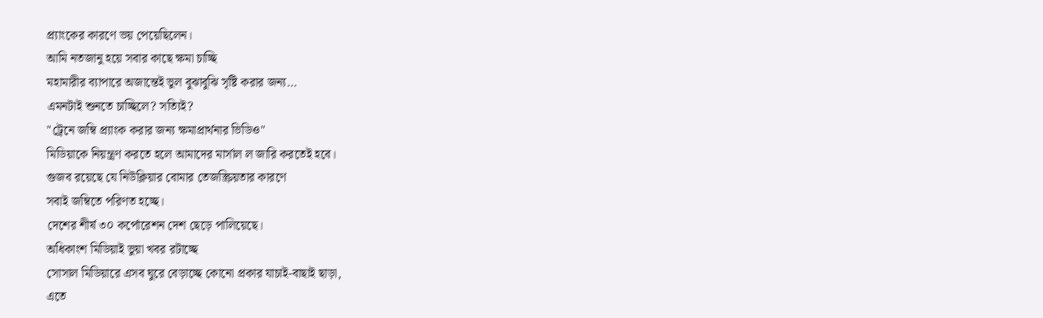প্র্যাংকের কারণে ভয় পেয়েছিলেন।
আমি নতজানু হয়ে সবার কাছে ক্ষমা চাচ্ছি
মহামারীর ব্যাপারে অজান্তেই ভুল বুঝাবুঝি সৃষ্টি করার জন্য…
এমনটাই শুনতে চাচ্ছিলে? সত্যিই?
"ট্রেনে জম্বি প্র্যাংক করার জন্য ক্ষমাপ্রার্থনার ভিডিও"
মিডিয়াকে নিয়ন্ত্রণ করতে হলে আমাদের মার্সাল ল জারি করতেই হবে।
গুজব রয়েছে যে নিউক্লিয়ার বোমার তেজস্ক্রিয়তার কারণে
সবাই জম্বিতে পরিণত হচ্ছে।
দেশের শীর্ষ ৩০ কর্পোরেশন দেশ ছেড়ে পালিয়েছে।
অধিকাংশ মিডিয়াই ভুয়া খবর রটাচ্ছে
সোসাল মিডিয়ারে এসব ঘুরে বেড়াচ্ছে কোনো প্রকার যাচাই-বাছাই ছাড়া,
এতে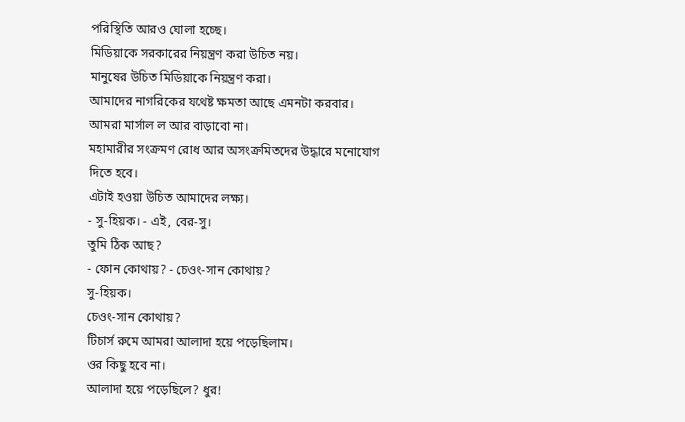পরিস্থিতি আরও ঘোলা হচ্ছে।
মিডিয়াকে সরকারের নিয়ন্ত্রণ করা উচিত নয়।
মানুষের উচিত মিডিয়াকে নিয়ন্ত্রণ করা।
আমাদের নাগরিকের যথেষ্ট ক্ষমতা আছে এমনটা করবার।
আমরা মার্সাল ল আর বাড়াবো না।
মহামারীর সংক্রমণ রোধ আর অসংক্রমিতদের উদ্ধারে মনোযোগ দিতে হবে।
এটাই হওয়া উচিত আমাদের লক্ষ্য।
- সু-হিয়ক। - এই, বের-সু।
তুমি ঠিক আছ?
- ফোন কোথায়? - চেওং-সান কোথায়?
সু-হিয়ক।
চেওং-সান কোথায়?
টিচার্স রুমে আমরা আলাদা হয়ে পড়েছিলাম।
ওর কিছু হবে না।
আলাদা হয়ে পড়েছিলে? ধুর!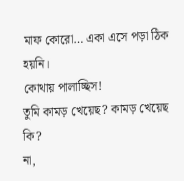মাফ কোরো… একা এসে পড়া ঠিক হয়নি।
কোথায় পালাচ্ছিস!
তুমি কামড় খেয়েছ? কামড় খেয়েছ কি?
না,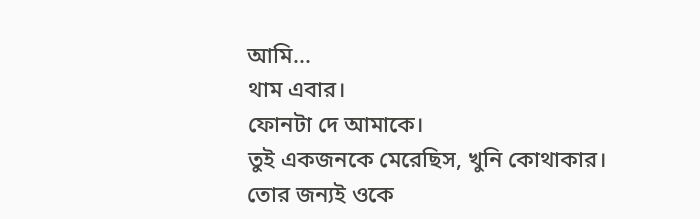আমি...
থাম এবার।
ফোনটা দে আমাকে।
তুই একজনকে মেরেছিস, খুনি কোথাকার।
তোর জন্যই ওকে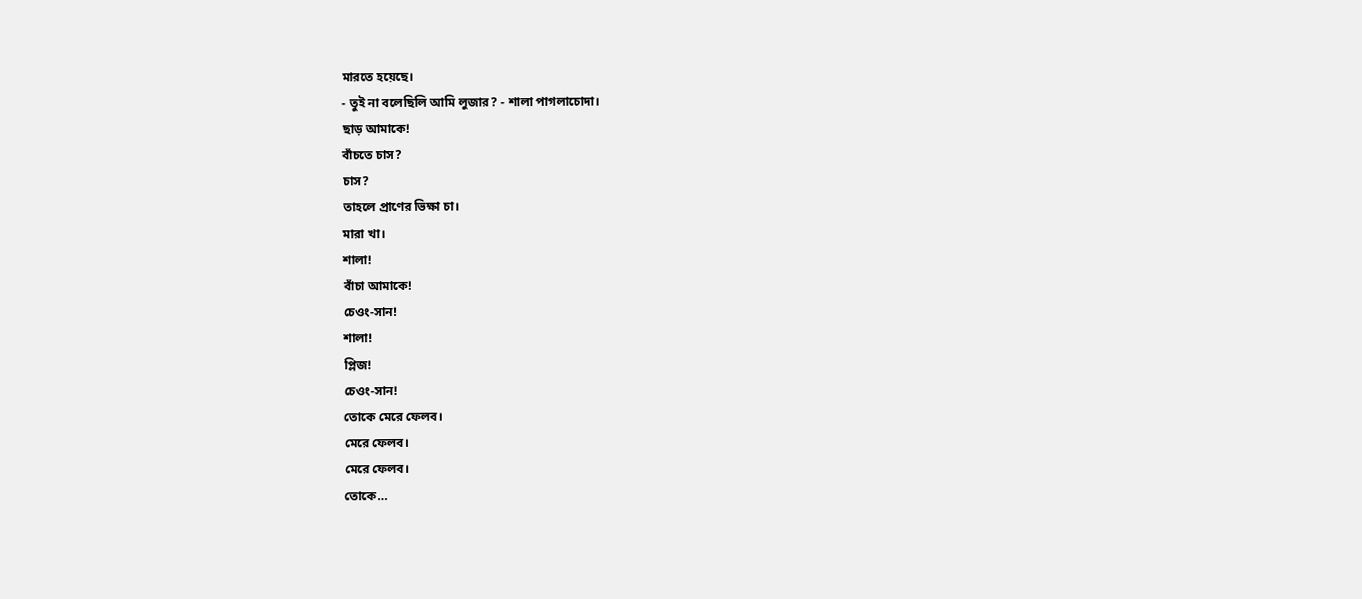মারতে হয়েছে।
- তুই না বলেছিলি আমি লুজার? - শালা পাগলাচোদা।
ছাড় আমাকে!
বাঁচতে চাস?
চাস?
তাহলে প্রাণের ভিক্ষা চা।
মারা খা।
শালা!
বাঁচা আমাকে!
চেওং-সান!
শালা!
প্লিজ!
চেওং-সান!
তোকে মেরে ফেলব।
মেরে ফেলব।
মেরে ফেলব।
তোকে…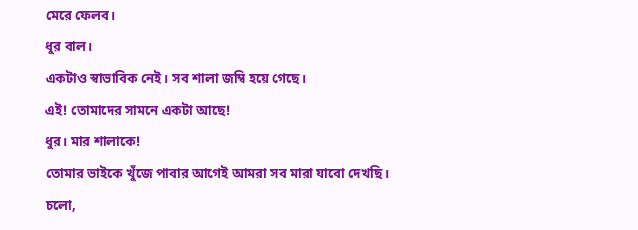মেরে ফেলব।
ধুর বাল।
একটাও স্বাভাবিক নেই। সব শালা জম্বি হয়ে গেছে।
এই! তোমাদের সামনে একটা আছে!
ধুর। মার শালাকে!
তোমার ভাইকে খুঁজে পাবার আগেই আমরা সব মারা যাবো দেখছি।
চলো,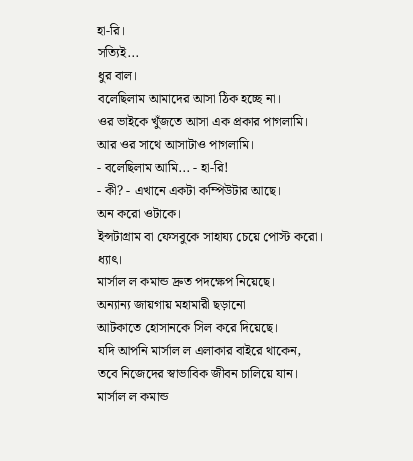হা-রি।
সত্যিই...
ধুর বাল।
বলেছিলাম আমাদের আসা ঠিক হচ্ছে না।
ওর ভাইকে খুঁজতে আসা এক প্রকার পাগলামি।
আর ওর সাথে আসাটাও পাগলামি।
- বলেছিলাম আমি... - হা-রি!
- কী? - এখানে একটা কম্পিউটার আছে।
অন করো ওটাকে।
ইন্সটাগ্রাম বা ফেসবুকে সাহায্য চেয়ে পোস্ট করো।
ধ্যাৎ।
মার্সাল ল কমান্ড দ্রুত পদক্ষেপ নিয়েছে।
অন্যান্য জায়গায় মহামারী ছড়ানো
আটকাতে হোসানকে সিল করে দিয়েছে।
যদি আপনি মার্সাল ল এলাকার বাইরে থাকেন,
তবে নিজেদের স্বাভাবিক জীবন চালিয়ে যান।
মার্সাল ল কমান্ড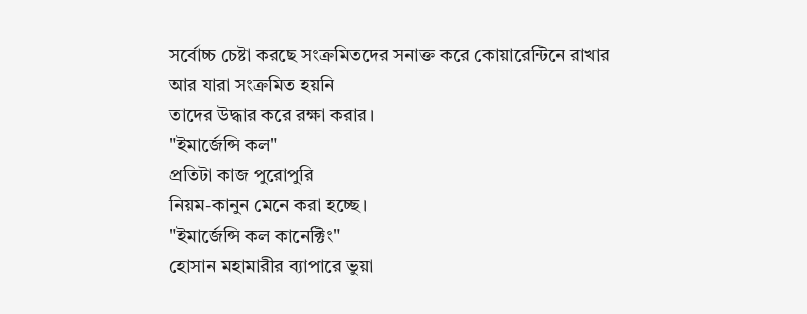সর্বোচ্চ চেষ্টা করছে সংক্রমিতদের সনাক্ত করে কোয়ারেন্টিনে রাখার
আর যারা সংক্রমিত হয়নি
তাদের উদ্ধার করে রক্ষা করার।
"ইমার্জেন্সি কল"
প্রতিটা কাজ পুরোপুরি
নিয়ম-কানুন মেনে করা হচ্ছে।
"ইমার্জেন্সি কল কানেক্টিং"
হোসান মহামারীর ব্যাপারে ভুয়া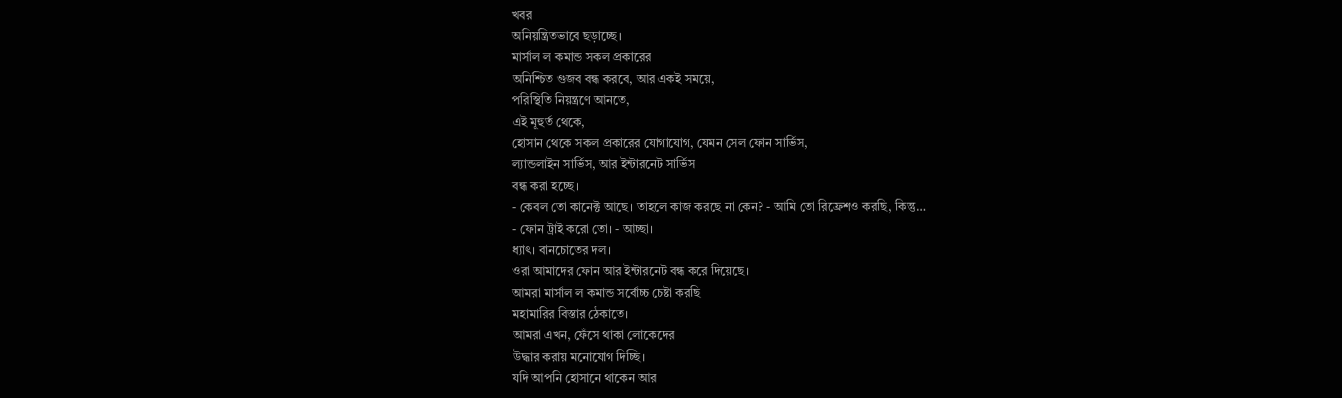খবর
অনিয়ন্ত্রিতভাবে ছড়াচ্ছে।
মার্সাল ল কমান্ড সকল প্রকারের
অনিশ্চিত গুজব বন্ধ করবে, আর একই সময়ে,
পরিস্থিতি নিয়ন্ত্রণে আনতে,
এই মূহুর্ত থেকে,
হোসান থেকে সকল প্রকারের যোগাযোগ, যেমন সেল ফোন সার্ভিস,
ল্যান্ডলাইন সার্ভিস, আর ইন্টারনেট সার্ভিস
বন্ধ করা হচ্ছে।
- কেবল তো কানেক্ট আছে। তাহলে কাজ করছে না কেন? - আমি তো রিফ্রেশও করছি, কিন্তু…
- ফোন ট্রাই করো তো। - আচ্ছা।
ধ্যাৎ। বানচোতের দল।
ওরা আমাদের ফোন আর ইন্টারনেট বন্ধ করে দিয়েছে।
আমরা মার্সাল ল কমান্ড সর্বোচ্চ চেষ্টা করছি
মহামারির বিস্তার ঠেকাতে।
আমরা এখন, ফেঁসে থাকা লোকেদের
উদ্ধার করায় মনোযোগ দিচ্ছি।
যদি আপনি হোসানে থাকেন আর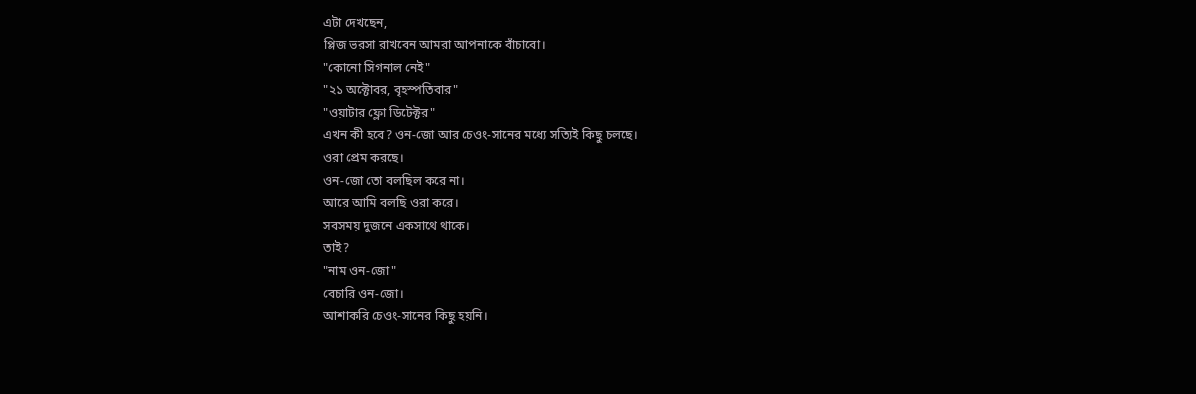এটা দেখছেন,
প্লিজ ভরসা রাখবেন আমরা আপনাকে বাঁচাবো।
"কোনো সিগনাল নেই"
"২১ অক্টোবর, বৃহস্পতিবার"
"ওয়াটার ফ্লো ডিটেক্টর"
এখন কী হবে? ওন-জো আর চেওং-সানের মধ্যে সত্যিই কিছু চলছে।
ওরা প্রেম করছে।
ওন-জো তো বলছিল করে না।
আরে আমি বলছি ওরা করে।
সবসময় দুজনে একসাথে থাকে।
তাই?
"নাম ওন-জো"
বেচারি ওন-জো।
আশাকরি চেওং-সানের কিছু হয়নি।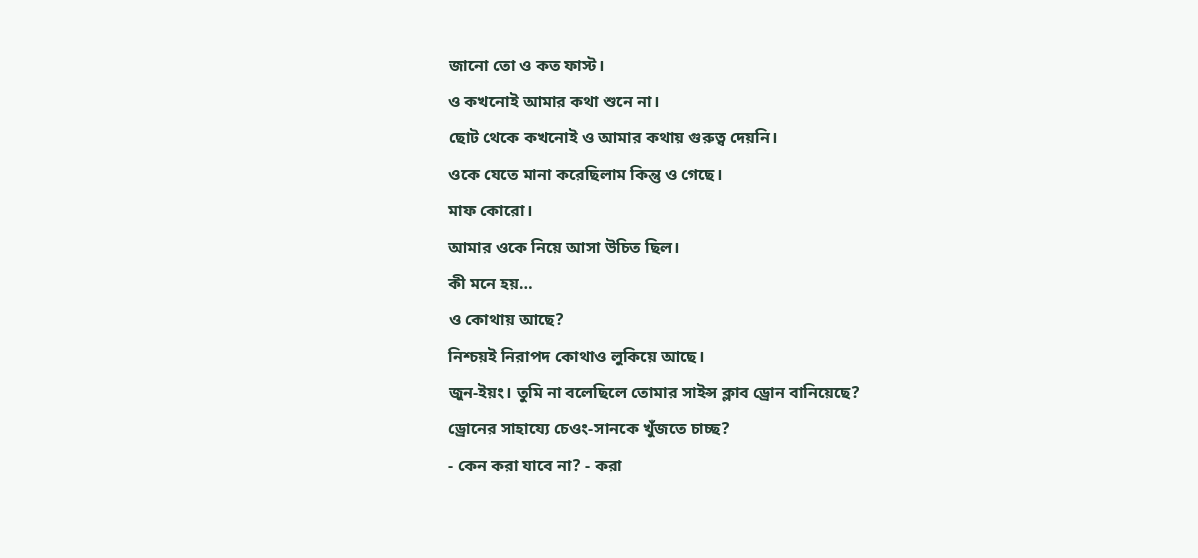জানো তো ও কত ফাস্ট।
ও কখনোই আমার কথা শুনে না।
ছোট থেকে কখনোই ও আমার কথায় গুরুত্ব দেয়নি।
ওকে যেতে মানা করেছিলাম কিন্তু ও গেছে।
মাফ কোরো।
আমার ওকে নিয়ে আসা উচিত ছিল।
কী মনে হয়…
ও কোথায় আছে?
নিশ্চয়ই নিরাপদ কোথাও লুকিয়ে আছে।
জুন-ইয়ং। তুমি না বলেছিলে তোমার সাইন্স ক্লাব ড্রোন বানিয়েছে?
ড্রোনের সাহায্যে চেওং-সানকে খুঁজতে চাচ্ছ?
- কেন করা যাবে না? - করা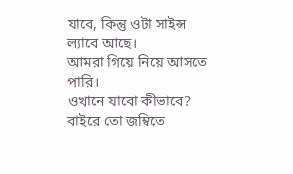যাবে, কিন্তু ওটা সাইন্স ল্যাবে আছে।
আমরা গিয়ে নিয়ে আসতে পারি।
ওখানে যাবো কীভাবে? বাইরে তো জম্বিতে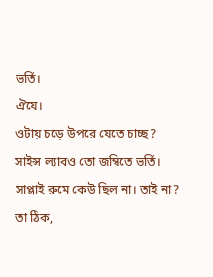ভর্তি।
ঐযে।
ওটায় চড়ে উপরে যেতে চাচ্ছ?
সাইন্স ল্যাবও তো জম্বিতে ভর্তি।
সাপ্লাই রুমে কেউ ছিল না। তাই না?
তা ঠিক,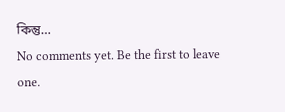কিন্তু…
No comments yet. Be the first to leave one.